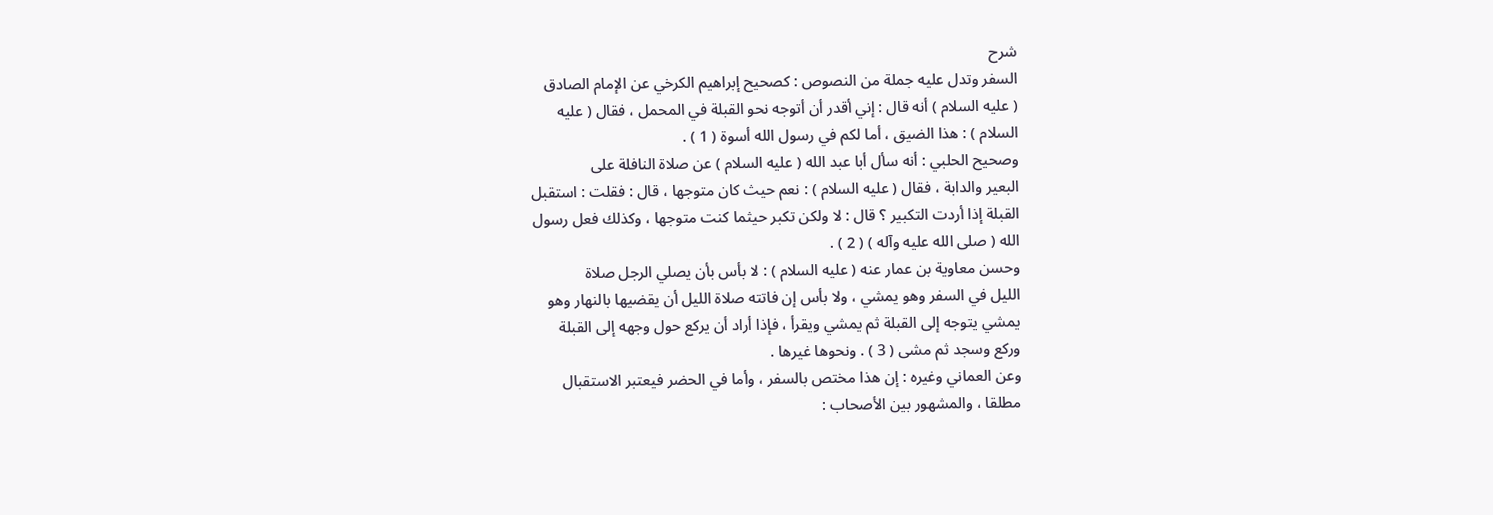شرح
السفر وتدل عليه جملة من النصوص : كصحيح إبراهيم الكرخي عن الإمام الصادق
( عليه السلام ) أنه قال : إني أقدر أن أتوجه نحو القبلة في المحمل ، فقال ( عليه
السلام ) : هذا الضيق ، أما لكم في رسول الله أسوة ( 1 ) .
وصحيح الحلبي : أنه سأل أبا عبد الله ( عليه السلام ) عن صلاة النافلة على
البعير والدابة ، فقال ( عليه السلام ) : نعم حيث كان متوجها ، قال : فقلت : استقبل
القبلة إذا أردت التكبير ؟ قال : لا ولكن تكبر حيثما كنت متوجها ، وكذلك فعل رسول
الله ( صلى الله عليه وآله ) ( 2 ) .
وحسن معاوية بن عمار عنه ( عليه السلام ) : لا بأس بأن يصلي الرجل صلاة
الليل في السفر وهو يمشي ، ولا بأس إن فاتته صلاة الليل أن يقضيها بالنهار وهو
يمشي يتوجه إلى القبلة ثم يمشي ويقرأ ، فإذا أراد أن يركع حول وجهه إلى القبلة
وركع وسجد ثم مشى ( 3 ) . ونحوها غيرها .
وعن العماني وغيره : إن هذا مختص بالسفر ، وأما في الحضر فيعتبر الاستقبال
مطلقا ، والمشهور بين الأصحاب :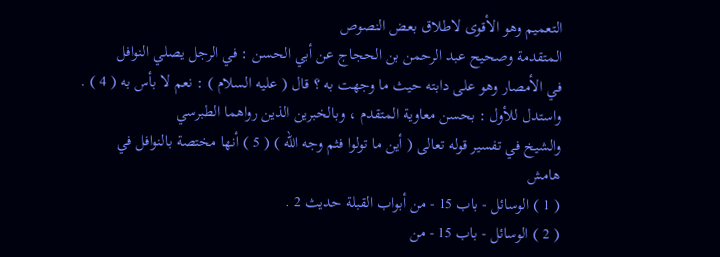التعميم وهو الأقوى لاطلاق بعض النصوص
المتقدمة وصحيح عبد الرحمن بن الحجاج عن أبي الحسن : في الرجل يصلي النوافل
في الأمصار وهو على دابته حيث ما وجهت به ؟ قال ( عليه السلام ) : نعم لا بأس به ( 4 ) .
واستدل للأول : بحسن معاوية المتقدم ، وبالخبرين الذين رواهما الطبرسي
والشيخ في تفسير قوله تعالى ( أين ما تولوا فثم وجه الله ) ( 5 ) أنها مختصة بالنوافل في
هامش
( 1 ) الوسائل - باب 15 - من أبواب القبلة حديث 2 .
( 2 ) الوسائل - باب 15 - من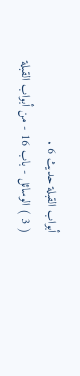أبواب القبلة حديث 6 .
( 3 ) الوسائل - باب 16 - من أبواب القبلة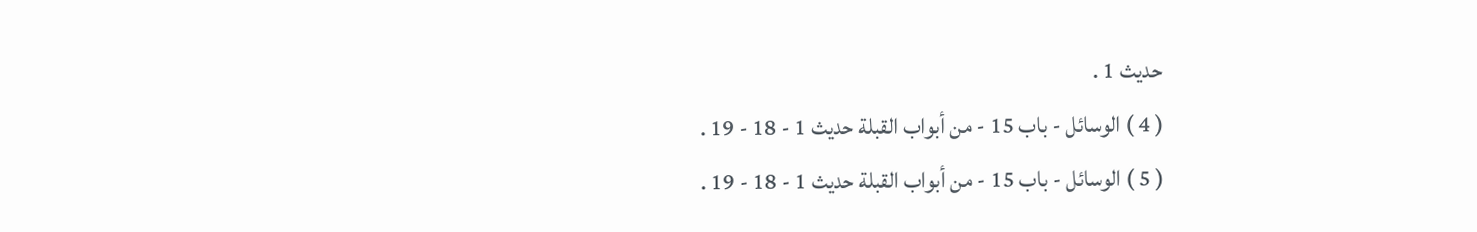حديث 1 .
( 4 ) الوسائل - باب 15 - من أبواب القبلة حديث 1 - 18 - 19 .
( 5 ) الوسائل - باب 15 - من أبواب القبلة حديث 1 - 18 - 19 .